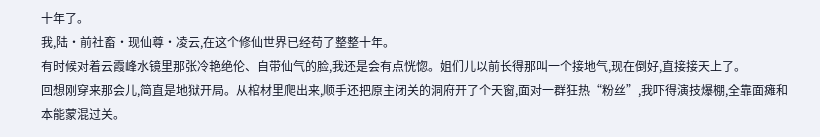十年了。
我,陆·前社畜·现仙尊·凌云,在这个修仙世界已经苟了整整十年。
有时候对着云霞峰水镜里那张冷艳绝伦、自带仙气的脸,我还是会有点恍惚。姐们儿以前长得那叫一个接地气,现在倒好,直接接天上了。
回想刚穿来那会儿,简直是地狱开局。从棺材里爬出来,顺手还把原主闭关的洞府开了个天窗,面对一群狂热“粉丝”,我吓得演技爆棚,全靠面瘫和本能蒙混过关。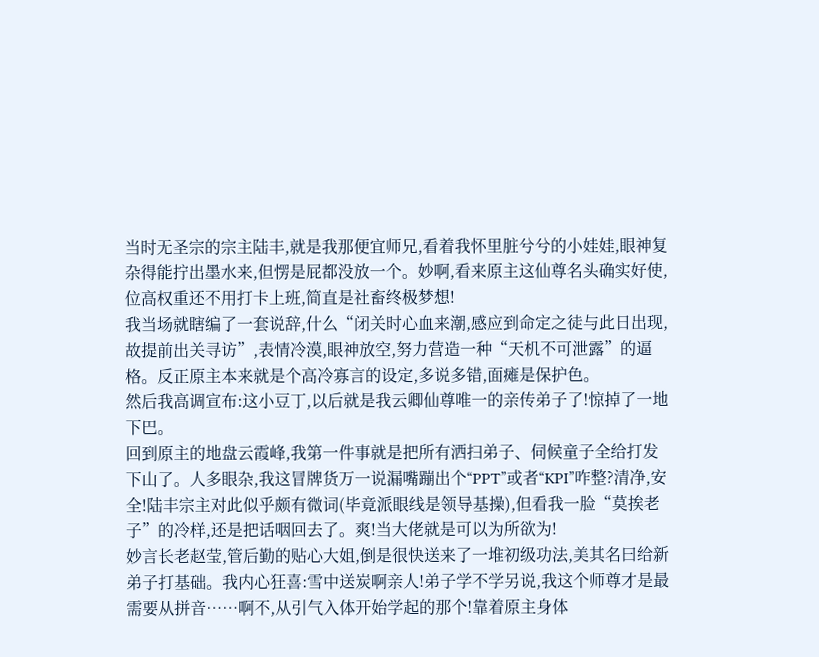当时无圣宗的宗主陆丰,就是我那便宜师兄,看着我怀里脏兮兮的小娃娃,眼神复杂得能拧出墨水来,但愣是屁都没放一个。妙啊,看来原主这仙尊名头确实好使,位高权重还不用打卡上班,简直是社畜终极梦想!
我当场就瞎编了一套说辞,什么“闭关时心血来潮,感应到命定之徒与此日出现,故提前出关寻访”,表情冷漠,眼神放空,努力营造一种“天机不可泄露”的逼格。反正原主本来就是个高冷寡言的设定,多说多错,面瘫是保护色。
然后我高调宣布:这小豆丁,以后就是我云卿仙尊唯一的亲传弟子了!惊掉了一地下巴。
回到原主的地盘云霞峰,我第一件事就是把所有洒扫弟子、伺候童子全给打发下山了。人多眼杂,我这冒牌货万一说漏嘴蹦出个“PPT”或者“KPI”咋整?清净,安全!陆丰宗主对此似乎颇有微词(毕竟派眼线是领导基操),但看我一脸“莫挨老子”的冷样,还是把话咽回去了。爽!当大佬就是可以为所欲为!
妙言长老赵莹,管后勤的贴心大姐,倒是很快送来了一堆初级功法,美其名曰给新弟子打基础。我内心狂喜:雪中送炭啊亲人!弟子学不学另说,我这个师尊才是最需要从拼音……啊不,从引气入体开始学起的那个!靠着原主身体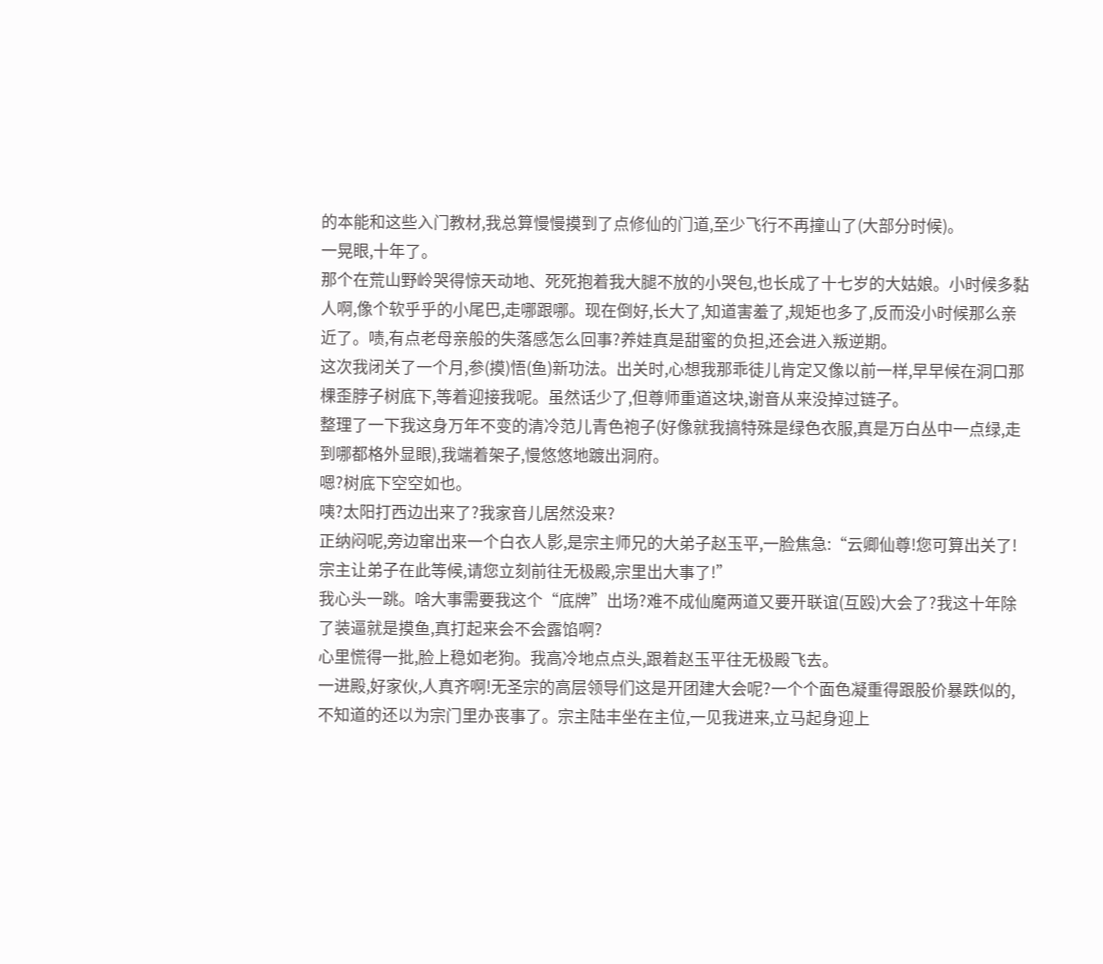的本能和这些入门教材,我总算慢慢摸到了点修仙的门道,至少飞行不再撞山了(大部分时候)。
一晃眼,十年了。
那个在荒山野岭哭得惊天动地、死死抱着我大腿不放的小哭包,也长成了十七岁的大姑娘。小时候多黏人啊,像个软乎乎的小尾巴,走哪跟哪。现在倒好,长大了,知道害羞了,规矩也多了,反而没小时候那么亲近了。啧,有点老母亲般的失落感怎么回事?养娃真是甜蜜的负担,还会进入叛逆期。
这次我闭关了一个月,参(摸)悟(鱼)新功法。出关时,心想我那乖徒儿肯定又像以前一样,早早候在洞口那棵歪脖子树底下,等着迎接我呢。虽然话少了,但尊师重道这块,谢音从来没掉过链子。
整理了一下我这身万年不变的清冷范儿青色袍子(好像就我搞特殊是绿色衣服,真是万白丛中一点绿,走到哪都格外显眼),我端着架子,慢悠悠地踱出洞府。
嗯?树底下空空如也。
咦?太阳打西边出来了?我家音儿居然没来?
正纳闷呢,旁边窜出来一个白衣人影,是宗主师兄的大弟子赵玉平,一脸焦急:“云卿仙尊!您可算出关了!宗主让弟子在此等候,请您立刻前往无极殿,宗里出大事了!”
我心头一跳。啥大事需要我这个“底牌”出场?难不成仙魔两道又要开联谊(互殴)大会了?我这十年除了装逼就是摸鱼,真打起来会不会露馅啊?
心里慌得一批,脸上稳如老狗。我高冷地点点头,跟着赵玉平往无极殿飞去。
一进殿,好家伙,人真齐啊!无圣宗的高层领导们这是开团建大会呢?一个个面色凝重得跟股价暴跌似的,不知道的还以为宗门里办丧事了。宗主陆丰坐在主位,一见我进来,立马起身迎上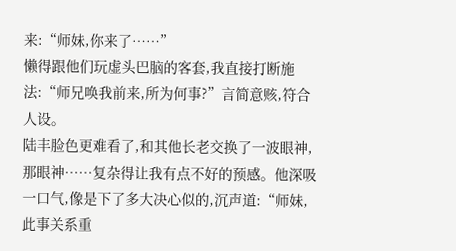来:“师妹,你来了……”
懒得跟他们玩虚头巴脑的客套,我直接打断施法:“师兄唤我前来,所为何事?”言简意赅,符合人设。
陆丰脸色更难看了,和其他长老交换了一波眼神,那眼神……复杂得让我有点不好的预感。他深吸一口气,像是下了多大决心似的,沉声道:“师妹,此事关系重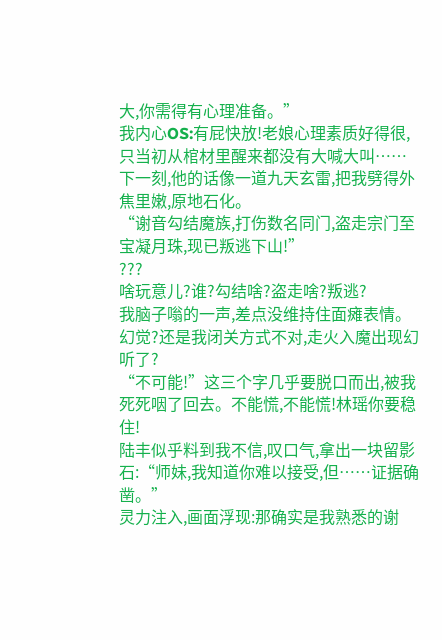大,你需得有心理准备。”
我内心OS:有屁快放!老娘心理素质好得很,只当初从棺材里醒来都没有大喊大叫……
下一刻,他的话像一道九天玄雷,把我劈得外焦里嫩,原地石化。
“谢音勾结魔族,打伤数名同门,盗走宗门至宝凝月珠,现已叛逃下山!”
???
啥玩意儿?谁?勾结啥?盗走啥?叛逃?
我脑子嗡的一声,差点没维持住面瘫表情。幻觉?还是我闭关方式不对,走火入魔出现幻听了?
“不可能!”这三个字几乎要脱口而出,被我死死咽了回去。不能慌,不能慌!林瑶你要稳住!
陆丰似乎料到我不信,叹口气,拿出一块留影石:“师妹,我知道你难以接受,但……证据确凿。”
灵力注入,画面浮现:那确实是我熟悉的谢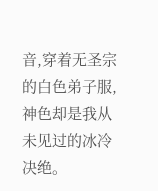音,穿着无圣宗的白色弟子服,神色却是我从未见过的冰冷决绝。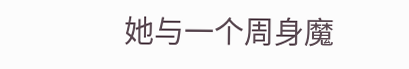她与一个周身魔